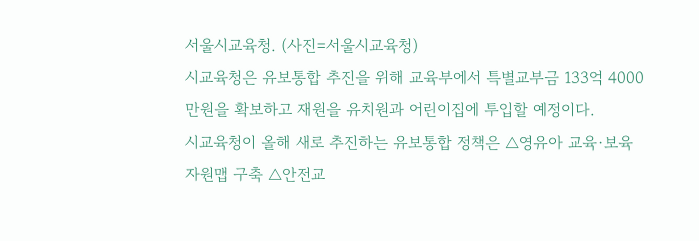서울시교육청. (사진=서울시교육청)
시교육청은 유보통합 추진을 위해 교육부에서 특별교부금 133억 4000만원을 확보하고 재원을 유치원과 어린이집에 투입할 예정이다.
시교육청이 올해 새로 추진하는 유보통합 정책은 △영유아 교육·보육 자원맵 구축 △안전교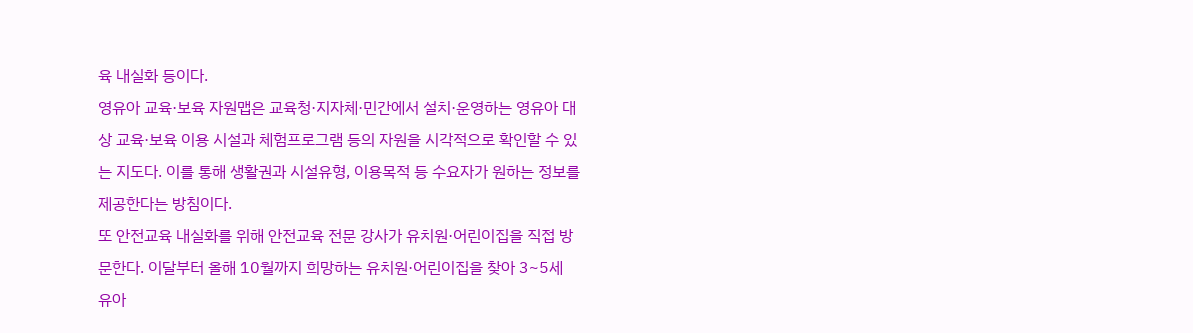육 내실화 등이다.
영유아 교육·보육 자원맵은 교육청·지자체·민간에서 설치·운영하는 영유아 대상 교육·보육 이용 시설과 체험프로그램 등의 자원을 시각적으로 확인할 수 있는 지도다. 이를 통해 생활권과 시설유형, 이용목적 등 수요자가 원하는 정보를 제공한다는 방침이다.
또 안전교육 내실화를 위해 안전교육 전문 강사가 유치원·어린이집을 직접 방문한다. 이달부터 올해 10월까지 희망하는 유치원·어린이집을 찾아 3~5세 유아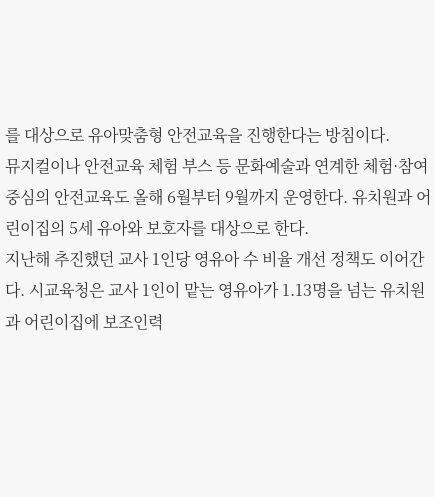를 대상으로 유아맞춤형 안전교육을 진행한다는 방침이다.
뮤지컬이나 안전교육 체험 부스 등 문화예술과 연계한 체험·참여 중심의 안전교육도 올해 6월부터 9월까지 운영한다. 유치원과 어린이집의 5세 유아와 보호자를 대상으로 한다.
지난해 추진했던 교사 1인당 영유아 수 비율 개선 정책도 이어간다. 시교육청은 교사 1인이 맡는 영유아가 1.13명을 넘는 유치원과 어린이집에 보조인력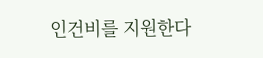인건비를 지원한다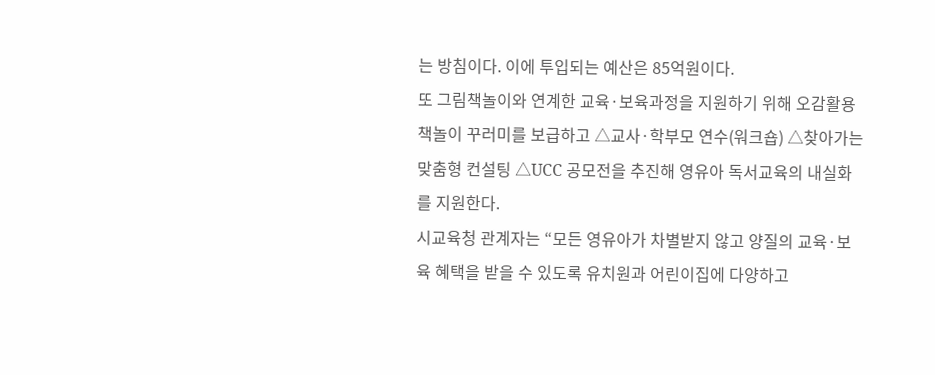는 방침이다. 이에 투입되는 예산은 85억원이다.
또 그림책놀이와 연계한 교육·보육과정을 지원하기 위해 오감활용 책놀이 꾸러미를 보급하고 △교사·학부모 연수(워크숍) △찾아가는 맞춤형 컨설팅 △UCC 공모전을 추진해 영유아 독서교육의 내실화를 지원한다.
시교육청 관계자는 “모든 영유아가 차별받지 않고 양질의 교육·보육 혜택을 받을 수 있도록 유치원과 어린이집에 다양하고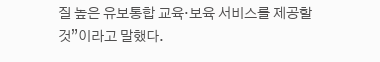질 높은 유보통합 교육·보육 서비스를 제공할 것”이라고 말했다.